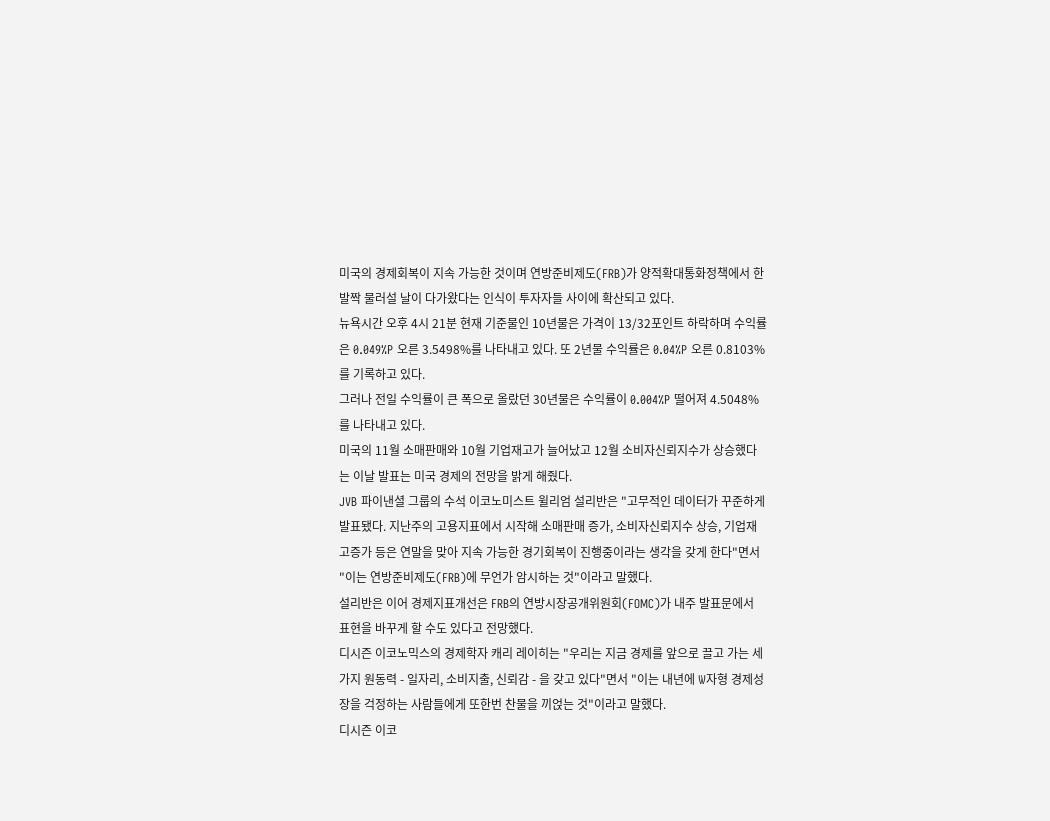미국의 경제회복이 지속 가능한 것이며 연방준비제도(FRB)가 양적확대통화정책에서 한 발짝 물러설 날이 다가왔다는 인식이 투자자들 사이에 확산되고 있다.
뉴욕시간 오후 4시 21분 현재 기준물인 10년물은 가격이 13/32포인트 하락하며 수익률은 0.049%P 오른 3.5498%를 나타내고 있다. 또 2년물 수익률은 0.04%P 오른 0.8103%를 기록하고 있다.
그러나 전일 수익률이 큰 폭으로 올랐던 30년물은 수익률이 0.004%P 떨어져 4.5048%를 나타내고 있다.
미국의 11월 소매판매와 10월 기업재고가 늘어났고 12월 소비자신뢰지수가 상승했다는 이날 발표는 미국 경제의 전망을 밝게 해줬다.
JVB 파이낸셜 그룹의 수석 이코노미스트 윌리엄 설리반은 "고무적인 데이터가 꾸준하게 발표됐다. 지난주의 고용지표에서 시작해 소매판매 증가, 소비자신뢰지수 상승, 기업재고증가 등은 연말을 맞아 지속 가능한 경기회복이 진행중이라는 생각을 갖게 한다"면서 "이는 연방준비제도(FRB)에 무언가 암시하는 것"이라고 말했다.
설리반은 이어 경제지표개선은 FRB의 연방시장공개위원회(FOMC)가 내주 발표문에서 표현을 바꾸게 할 수도 있다고 전망했다.
디시즌 이코노믹스의 경제학자 캐리 레이히는 "우리는 지금 경제를 앞으로 끌고 가는 세가지 원동력 - 일자리, 소비지출, 신뢰감 - 을 갖고 있다"면서 "이는 내년에 W자형 경제성장을 걱정하는 사람들에게 또한번 찬물을 끼얹는 것"이라고 말했다.
디시즌 이코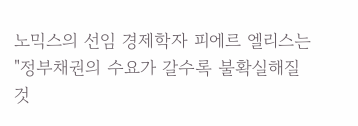노믹스의 선임 경제학자 피에르 엘리스는 "정부채권의 수요가 갈수록 불확실해질 것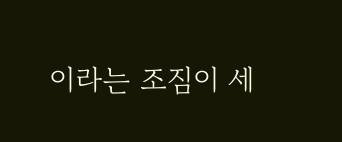이라는 조짐이 세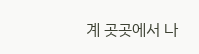계 곳곳에서 나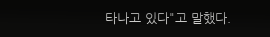타나고 있다"고 말했다.